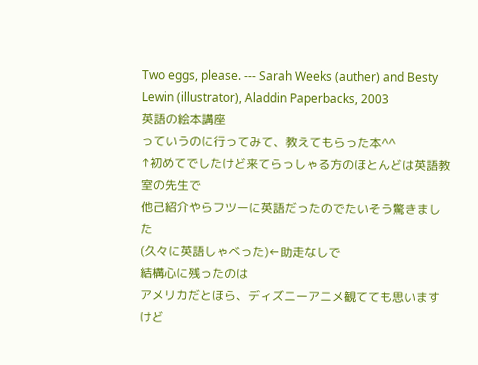Two eggs, please. --- Sarah Weeks (auther) and Besty Lewin (illustrator), Aladdin Paperbacks, 2003
英語の絵本講座
っていうのに行ってみて、教えてもらった本^^
↑初めてでしたけど来てらっしゃる方のほとんどは英語教室の先生で
他己紹介やらフツーに英語だったのでたいそう驚きました
(久々に英語しゃべった)←助走なしで
結構心に残ったのは
アメリカだとほら、ディズニーアニメ観てても思いますけど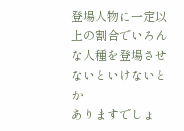登場人物に一定以上の割合でいろんな人種を登場させないといけないとか
ありますでしょ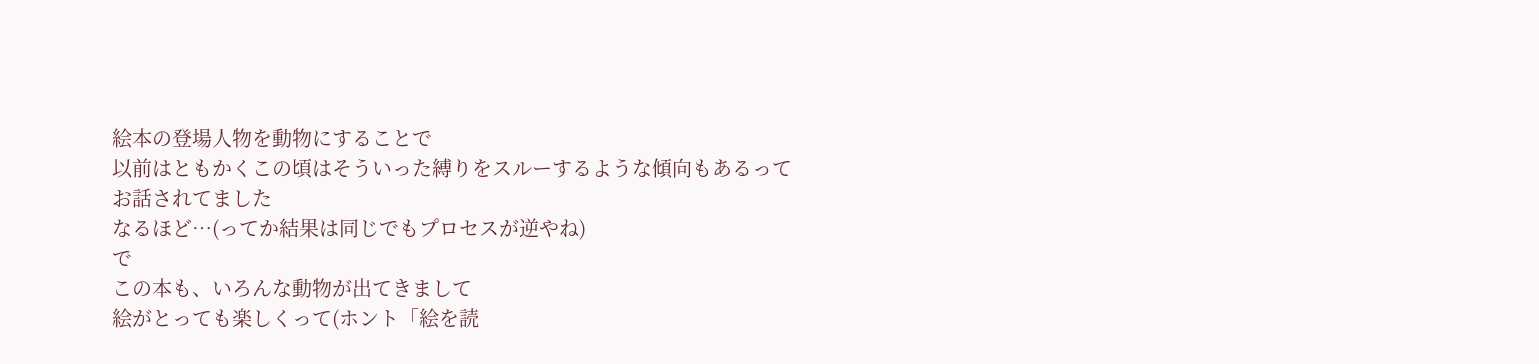絵本の登場人物を動物にすることで
以前はともかくこの頃はそういった縛りをスルーするような傾向もあるって
お話されてました
なるほど…(ってか結果は同じでもプロセスが逆やね)
で
この本も、いろんな動物が出てきまして
絵がとっても楽しくって(ホント「絵を読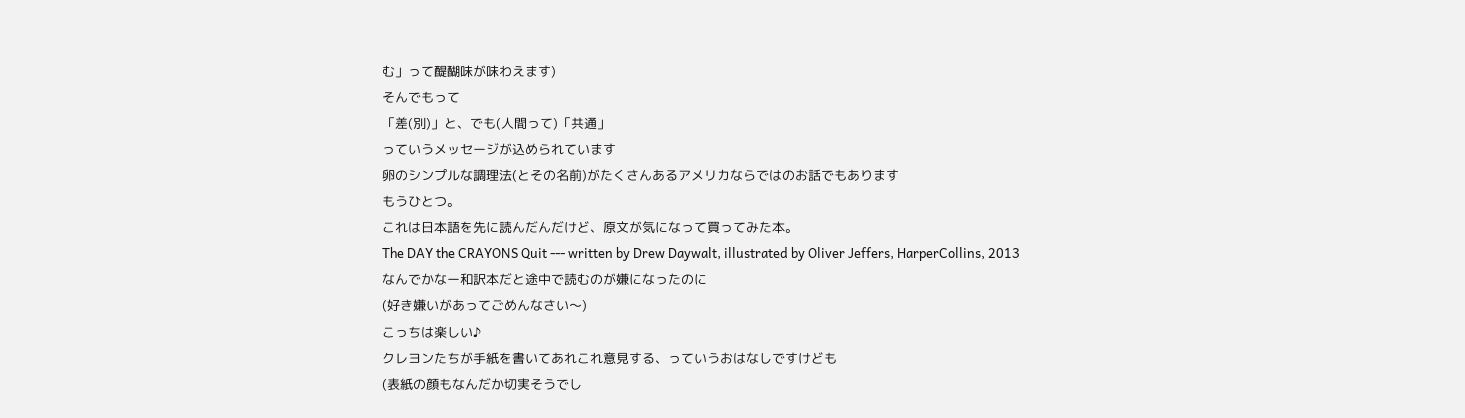む」って醍醐味が味わえます)
そんでもって
「差(別)」と、でも(人間って)「共通」
っていうメッセージが込められています
卵のシンプルな調理法(とその名前)がたくさんあるアメリカならではのお話でもあります
もうひとつ。
これは日本語を先に読んだんだけど、原文が気になって買ってみた本。
The DAY the CRAYONS Quit --- written by Drew Daywalt, illustrated by Oliver Jeffers, HarperCollins, 2013
なんでかなー和訳本だと途中で読むのが嫌になったのに
(好き嫌いがあってごめんなさい〜)
こっちは楽しい♪
クレヨンたちが手紙を書いてあれこれ意見する、っていうおはなしですけども
(表紙の顔もなんだか切実そうでし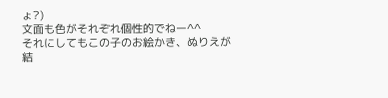ょ?)
文面も色がそれぞれ個性的でねー^^
それにしてもこの子のお絵かき、ぬりえが結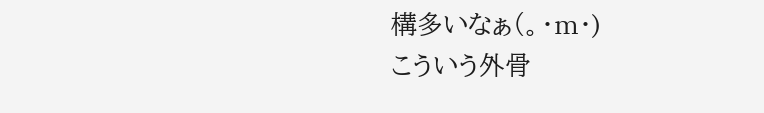構多いなぁ(。・m・)
こういう外骨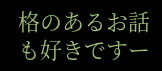格のあるお話も好きですー